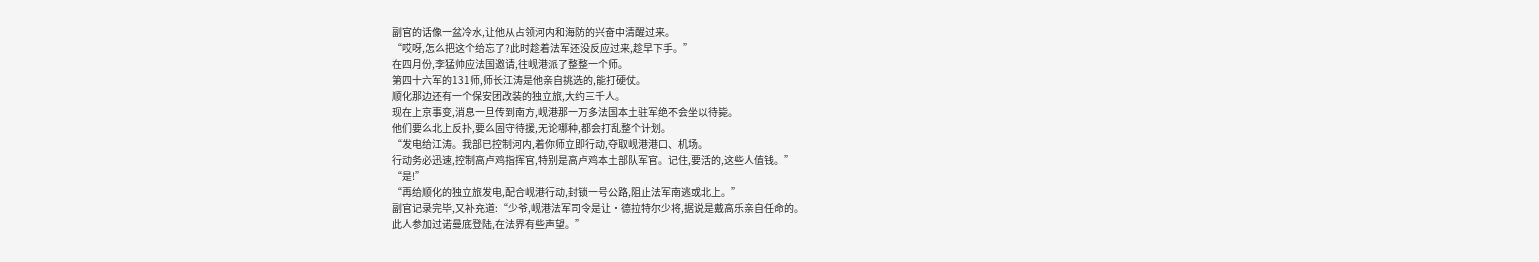副官的话像一盆冷水,让他从占领河内和海防的兴奋中清醒过来。
“哎呀,怎么把这个给忘了?此时趁着法军还没反应过来,趁早下手。”
在四月份,李猛帅应法国邀请,往岘港派了整整一个师。
第四十六军的131师,师长江涛是他亲自挑选的,能打硬仗。
顺化那边还有一个保安团改装的独立旅,大约三千人。
现在上京事变,消息一旦传到南方,岘港那一万多法国本土驻军绝不会坐以待毙。
他们要么北上反扑,要么固守待援,无论哪种,都会打乱整个计划。
“发电给江涛。我部已控制河内,着你师立即行动,夺取岘港港口、机场。
行动务必迅速,控制高卢鸡指挥官,特别是高卢鸡本土部队军官。记住,要活的,这些人值钱。”
“是!”
“再给顺化的独立旅发电,配合岘港行动,封锁一号公路,阻止法军南逃或北上。”
副官记录完毕,又补充道:“少爷,岘港法军司令是让·德拉特尔少将,据说是戴高乐亲自任命的。
此人参加过诺曼底登陆,在法界有些声望。”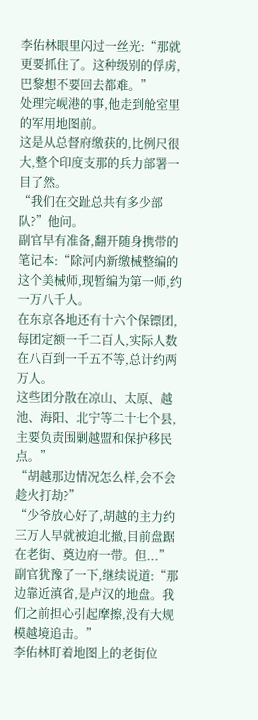李佑林眼里闪过一丝光:“那就更要抓住了。这种级别的俘虏,巴黎想不要回去都难。”
处理完岘港的事,他走到舱室里的军用地图前。
这是从总督府缴获的,比例尺很大,整个印度支那的兵力部署一目了然。
“我们在交趾总共有多少部队?”他问。
副官早有准备,翻开随身携带的笔记本:“除河内新缴械整编的这个美械师,现暂编为第一师,约一万八千人。
在东京各地还有十六个保镖团,每团定额一千二百人,实际人数在八百到一千五不等,总计约两万人。
这些团分散在凉山、太原、越池、海阳、北宁等二十七个县,主要负责围剿越盟和保护移民点。”
“胡越那边情况怎么样,会不会趁火打劫?”
“少爷放心好了,胡越的主力约三万人早就被迫北撤,目前盘踞在老街、奠边府一带。但...”
副官犹豫了一下,继续说道:“那边靠近滇省,是卢汉的地盘。我们之前担心引起摩擦,没有大规模越境追击。”
李佑林盯着地图上的老街位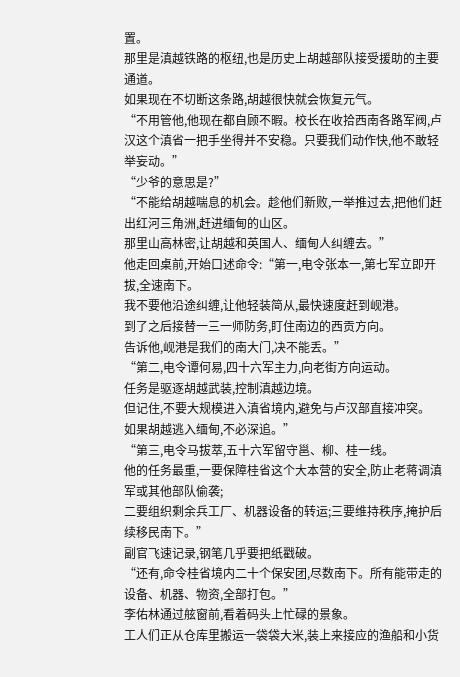置。
那里是滇越铁路的枢纽,也是历史上胡越部队接受援助的主要通道。
如果现在不切断这条路,胡越很快就会恢复元气。
“不用管他,他现在都自顾不暇。校长在收拾西南各路军阀,卢汉这个滇省一把手坐得并不安稳。只要我们动作快,他不敢轻举妄动。”
“少爷的意思是?”
“不能给胡越喘息的机会。趁他们新败,一举推过去,把他们赶出红河三角洲,赶进缅甸的山区。
那里山高林密,让胡越和英国人、缅甸人纠缠去。”
他走回桌前,开始口述命令:“第一,电令张本一,第七军立即开拔,全速南下。
我不要他沿途纠缠,让他轻装简从,最快速度赶到岘港。
到了之后接替一三一师防务,盯住南边的西贡方向。
告诉他,岘港是我们的南大门,决不能丢。”
“第二,电令谭何易,四十六军主力,向老街方向运动。
任务是驱逐胡越武装,控制滇越边境。
但记住,不要大规模进入滇省境内,避免与卢汉部直接冲突。
如果胡越逃入缅甸,不必深追。”
“第三,电令马拔萃,五十六军留守邕、柳、桂一线。
他的任务最重,一要保障桂省这个大本营的安全,防止老蒋调滇军或其他部队偷袭;
二要组织剩余兵工厂、机器设备的转运;三要维持秩序,掩护后续移民南下。”
副官飞速记录,钢笔几乎要把纸戳破。
“还有,命令桂省境内二十个保安团,尽数南下。所有能带走的设备、机器、物资,全部打包。”
李佑林通过舷窗前,看着码头上忙碌的景象。
工人们正从仓库里搬运一袋袋大米,装上来接应的渔船和小货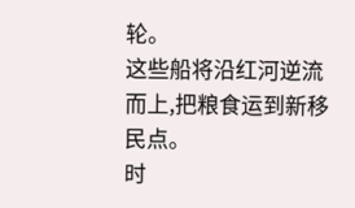轮。
这些船将沿红河逆流而上,把粮食运到新移民点。
时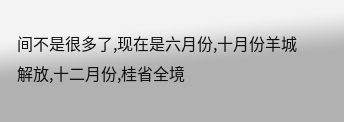间不是很多了,现在是六月份,十月份羊城解放,十二月份,桂省全境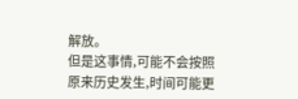解放。
但是这事情,可能不会按照原来历史发生,时间可能更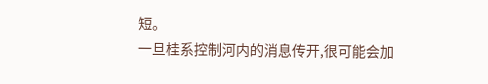短。
一旦桂系控制河内的消息传开,很可能会加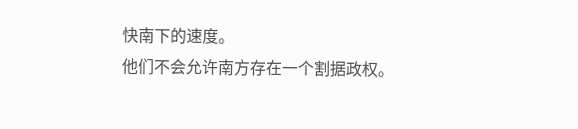快南下的速度。
他们不会允许南方存在一个割据政权。